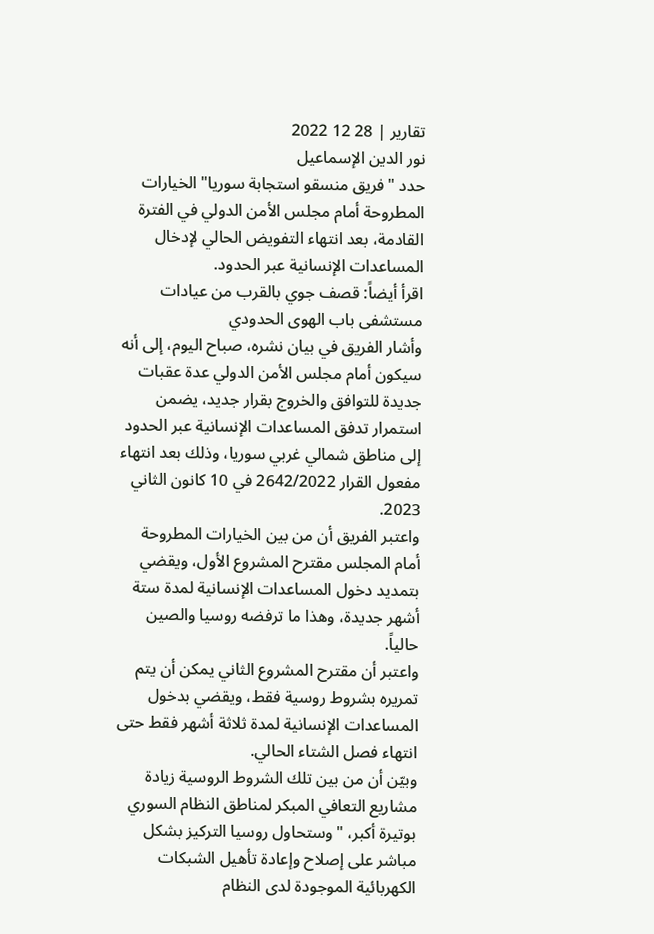تقارير | 28 12 2022
نور الدين الإسماعيل
حدد "فريق منسقو استجابة سوريا" الخيارات المطروحة أمام مجلس الأمن الدولي في الفترة القادمة، بعد انتهاء التفويض الحالي لإدخال المساعدات الإنسانية عبر الحدود.
اقرأ أيضاً: قصف جوي بالقرب من عيادات مستشفى باب الهوى الحدودي
وأشار الفريق في بيان نشره، صباح اليوم، إلى أنه سيكون أمام مجلس الأمن الدولي عدة عقبات جديدة للتوافق والخروج بقرار جديد، يضمن استمرار تدفق المساعدات الإنسانية عبر الحدود إلى مناطق شمالي غربي سوريا، وذلك بعد انتهاء مفعول القرار 2642/2022 في 10 كانون الثاني 2023.
واعتبر الفريق أن من بين الخيارات المطروحة أمام المجلس مقترح المشروع الأول، ويقضي بتمديد دخول المساعدات الإنسانية لمدة ستة أشهر جديدة، وهذا ما ترفضه روسيا والصين حالياً.
واعتبر أن مقترح المشروع الثاني يمكن أن يتم تمريره بشروط روسية فقط، ويقضي بدخول المساعدات الإنسانية لمدة ثلاثة أشهر فقط حتى انتهاء فصل الشتاء الحالي.
وبيّن أن من بين تلك الشروط الروسية زيادة مشاريع التعافي المبكر لمناطق النظام السوري بوتيرة أكبر، "وستحاول روسيا التركيز بشكل مباشر على إصلاح وإعادة تأهيل الشبكات الكهربائية الموجودة لدى النظام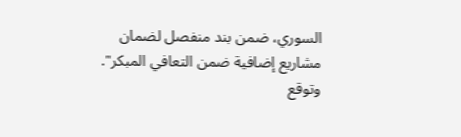السوري، ضمن بند منفصل لضمان مشاريع إضافية ضمن التعافي المبكر".
وتوقع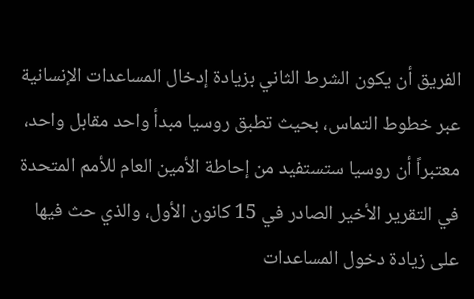الفريق أن يكون الشرط الثاني بزيادة إدخال المساعدات الإنسانية عبر خطوط التماس، بحيث تطبق روسيا مبدأ واحد مقابل واحد، معتبراً أن روسيا ستستفيد من إحاطة الأمين العام للأمم المتحدة في التقرير الأخير الصادر في 15 كانون الأول، والذي حث فيها على زيادة دخول المساعدات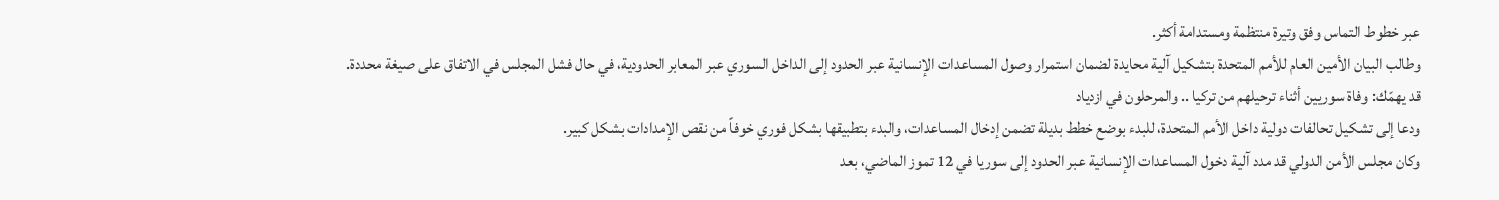عبر خطوط التماس وفق وتيرة منتظمة ومستدامة أكثر.
وطالب البيان الأمين العام للأمم المتحدة بتشكيل آلية محايدة لضمان استمرار وصول المساعدات الإنسانية عبر الحدود إلى الداخل السوري عبر المعابر الحدودية، في حال فشل المجلس في الاتفاق على صيغة محددة.
قد يهمّك: وفاة سوريين أثناء ترحيلهم من تركيا .. والمرحلون في ازدياد
ودعا إلى تشكيل تحالفات دولية داخل الأمم المتحدة، للبدء بوضع خطط بديلة تضمن إدخال المساعدات، والبدء بتطبيقها بشكل فوري خوفاً من نقص الإمدادات بشكل كبير.
وكان مجلس الأمن الدولي قد مدد آلية دخول المساعدات الإنسانية عبر الحدود إلى سوريا في 12 تموز الماضي، بعد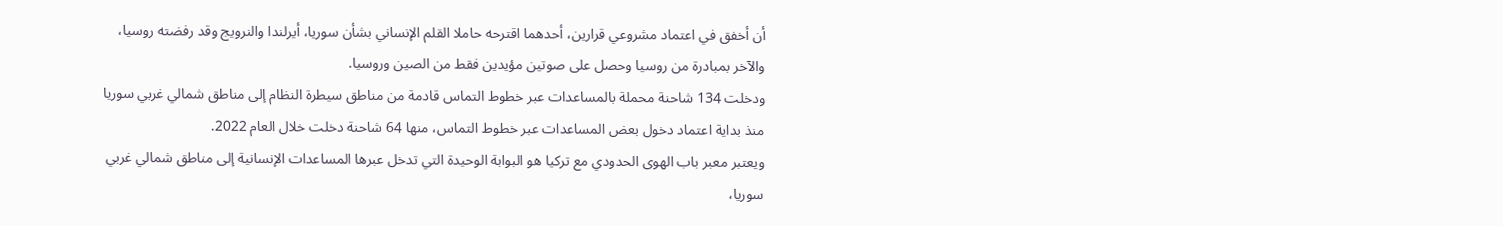أن أخفق في اعتماد مشروعي قرارين، أحدهما اقترحه حاملا القلم الإنساني بشأن سوريا، أيرلندا والنرويج وقد رفضته روسيا، والآخر بمبادرة من روسيا وحصل على صوتين مؤيدين فقط من الصين وروسيا.
ودخلت 134 شاحنة محملة بالمساعدات عبر خطوط التماس قادمة من مناطق سيطرة النظام إلى مناطق شمالي غربي سوريا منذ بداية اعتماد دخول بعض المساعدات عبر خطوط التماس، منها 64 شاحنة دخلت خلال العام 2022.
ويعتبر معبر باب الهوى الحدودي مع تركيا هو البوابة الوحيدة التي تدخل عبرها المساعدات الإنسانية إلى مناطق شمالي غربي سوريا،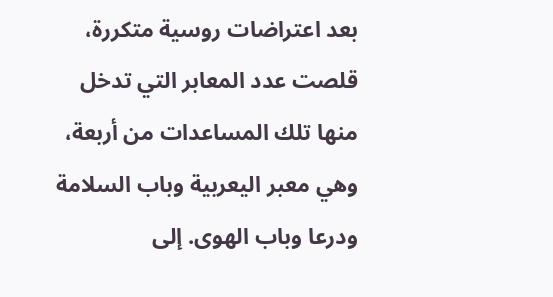بعد اعتراضات روسية متكررة، قلصت عدد المعابر التي تدخل منها تلك المساعدات من أربعة، وهي معبر اليعربية وباب السلامة ودرعا وباب الهوى. إلى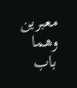معبرين وهما باب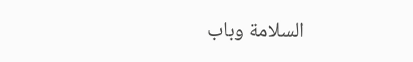السلامة وباب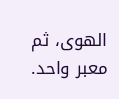الهوى، ثم معبر واحد.